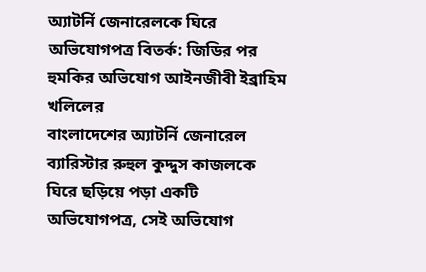অ্যাটর্নি জেনারেলকে ঘিরে অভিযোগপত্র বিতর্ক: জিডির পর হুমকির অভিযোগ আইনজীবী ইব্রাহিম খলিলের
বাংলাদেশের অ্যাটর্নি জেনারেল ব্যারিস্টার রুহুল কুদ্দুস কাজলকে ঘিরে ছড়িয়ে পড়া একটি অভিযোগপত্র, সেই অভিযোগ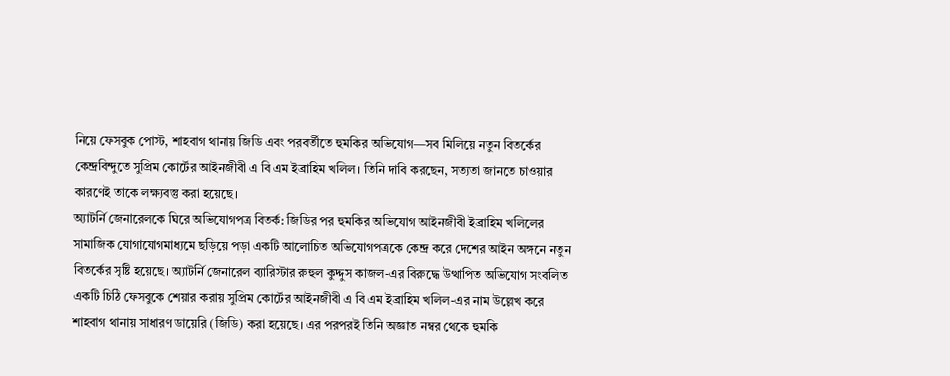নিয়ে ফেসবুক পোস্ট, শাহবাগ থানায় জিডি এবং পরবর্তীতে হুমকির অভিযোগ—সব মিলিয়ে নতুন বিতর্কের কেন্দ্রবিন্দুতে সুপ্রিম কোর্টের আইনজীবী এ বি এম ইব্রাহিম খলিল। তিনি দাবি করছেন, সত্যতা জানতে চাওয়ার কারণেই তাকে লক্ষ্যবস্তু করা হয়েছে।
অ্যাটর্নি জেনারেলকে ঘিরে অভিযোগপত্র বিতর্ক: জিডির পর হুমকির অভিযোগ আইনজীবী ইব্রাহিম খলিলের
সামাজিক যোগাযোগমাধ্যমে ছড়িয়ে পড়া একটি আলোচিত অভিযোগপত্রকে কেন্দ্র করে দেশের আইন অঙ্গনে নতুন বিতর্কের সৃষ্টি হয়েছে। অ্যাটর্নি জেনারেল ব্যারিস্টার রুহুল কুদ্দুস কাজল-এর বিরুদ্ধে উত্থাপিত অভিযোগ সংবলিত একটি চিঠি ফেসবুকে শেয়ার করায় সুপ্রিম কোর্টের আইনজীবী এ বি এম ইব্রাহিম খলিল-এর নাম উল্লেখ করে শাহবাগ থানায় সাধারণ ডায়েরি (জিডি) করা হয়েছে। এর পরপরই তিনি অজ্ঞাত নম্বর থেকে হুমকি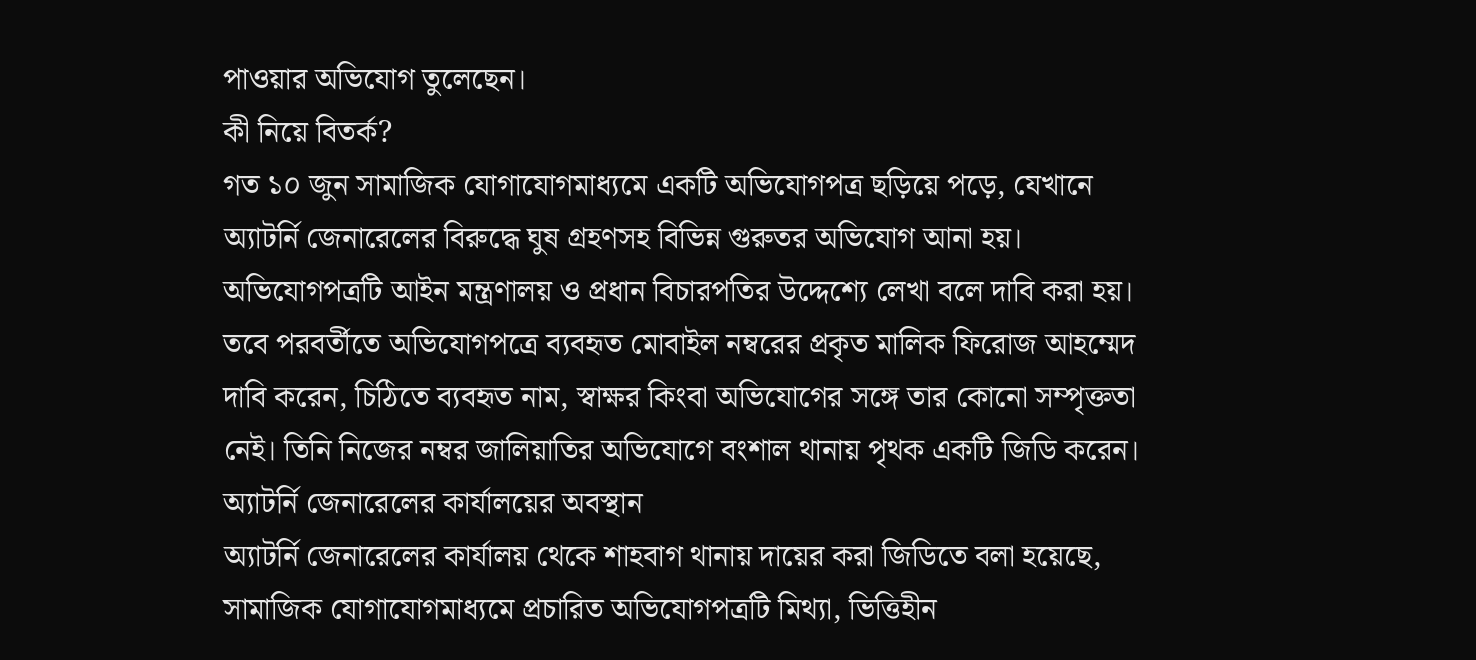পাওয়ার অভিযোগ তুলেছেন।
কী নিয়ে বিতর্ক?
গত ১০ জুন সামাজিক যোগাযোগমাধ্যমে একটি অভিযোগপত্র ছড়িয়ে পড়ে, যেখানে অ্যাটর্নি জেনারেলের বিরুদ্ধে ঘুষ গ্রহণসহ বিভিন্ন গুরুতর অভিযোগ আনা হয়। অভিযোগপত্রটি আইন মন্ত্রণালয় ও প্রধান বিচারপতির উদ্দেশ্যে লেখা বলে দাবি করা হয়।
তবে পরবর্তীতে অভিযোগপত্রে ব্যবহৃত মোবাইল নম্বরের প্রকৃত মালিক ফিরোজ আহম্মেদ দাবি করেন, চিঠিতে ব্যবহৃত নাম, স্বাক্ষর কিংবা অভিযোগের সঙ্গে তার কোনো সম্পৃক্ততা নেই। তিনি নিজের নম্বর জালিয়াতির অভিযোগে বংশাল থানায় পৃথক একটি জিডি করেন।
অ্যাটর্নি জেনারেলের কার্যালয়ের অবস্থান
অ্যাটর্নি জেনারেলের কার্যালয় থেকে শাহবাগ থানায় দায়ের করা জিডিতে বলা হয়েছে, সামাজিক যোগাযোগমাধ্যমে প্রচারিত অভিযোগপত্রটি মিথ্যা, ভিত্তিহীন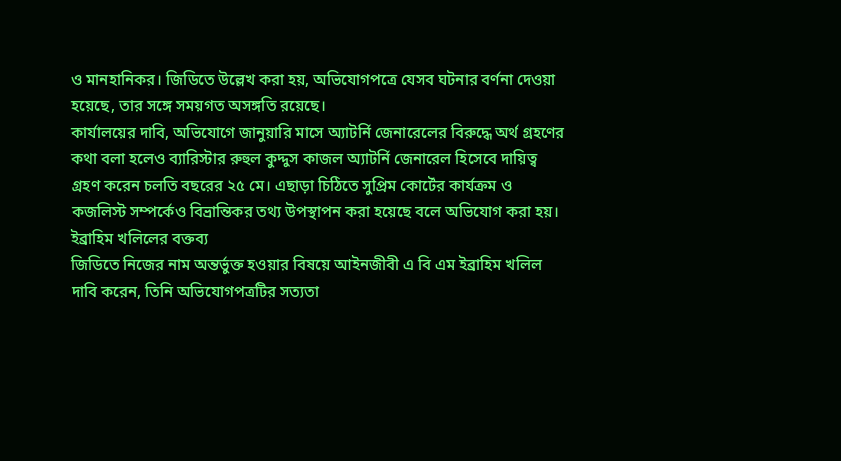ও মানহানিকর। জিডিতে উল্লেখ করা হয়, অভিযোগপত্রে যেসব ঘটনার বর্ণনা দেওয়া হয়েছে, তার সঙ্গে সময়গত অসঙ্গতি রয়েছে।
কার্যালয়ের দাবি, অভিযোগে জানুয়ারি মাসে অ্যাটর্নি জেনারেলের বিরুদ্ধে অর্থ গ্রহণের কথা বলা হলেও ব্যারিস্টার রুহুল কুদ্দুস কাজল অ্যাটর্নি জেনারেল হিসেবে দায়িত্ব গ্রহণ করেন চলতি বছরের ২৫ মে। এছাড়া চিঠিতে সুপ্রিম কোর্টের কার্যক্রম ও কজলিস্ট সম্পর্কেও বিভ্রান্তিকর তথ্য উপস্থাপন করা হয়েছে বলে অভিযোগ করা হয়।
ইব্রাহিম খলিলের বক্তব্য
জিডিতে নিজের নাম অন্তর্ভুক্ত হওয়ার বিষয়ে আইনজীবী এ বি এম ইব্রাহিম খলিল দাবি করেন, তিনি অভিযোগপত্রটির সত্যতা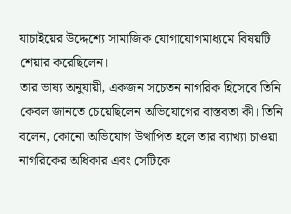যাচাইয়ের উদ্দেশ্যে সামাজিক যোগাযোগমাধ্যমে বিষয়টি শেয়ার করেছিলেন।
তার ভাষ্য অনুযায়ী, একজন সচেতন নাগরিক হিসেবে তিনি কেবল জানতে চেয়েছিলেন অভিযোগের বাস্তবতা কী। তিনি বলেন, কোনো অভিযোগ উত্থাপিত হলে তার ব্যাখ্যা চাওয়া নাগরিকের অধিকার এবং সেটিকে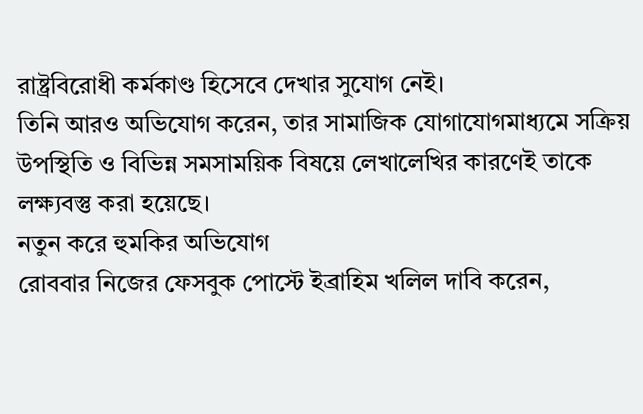রাষ্ট্রবিরোধী কর্মকাণ্ড হিসেবে দেখার সুযোগ নেই।
তিনি আরও অভিযোগ করেন, তার সামাজিক যোগাযোগমাধ্যমে সক্রিয় উপস্থিতি ও বিভিন্ন সমসাময়িক বিষয়ে লেখালেখির কারণেই তাকে লক্ষ্যবস্তু করা হয়েছে।
নতুন করে হুমকির অভিযোগ
রোববার নিজের ফেসবুক পোস্টে ইব্রাহিম খলিল দাবি করেন,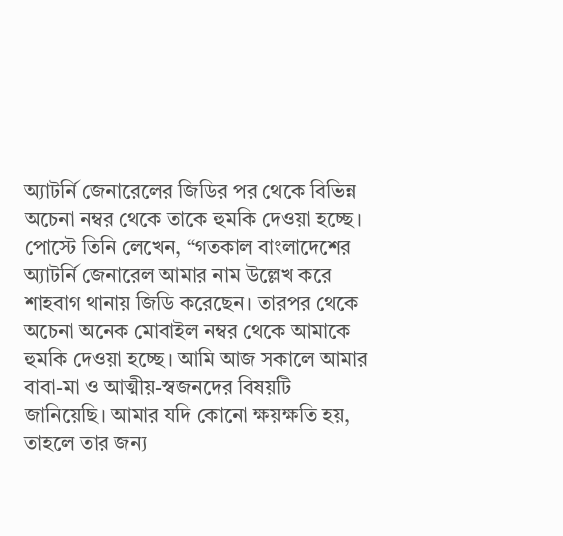অ্যাটর্নি জেনারেলের জিডির পর থেকে বিভিন্ন অচেনা নম্বর থেকে তাকে হুমকি দেওয়া হচ্ছে।
পোস্টে তিনি লেখেন, “গতকাল বাংলাদেশের অ্যাটর্নি জেনারেল আমার নাম উল্লেখ করে শাহবাগ থানায় জিডি করেছেন। তারপর থেকে অচেনা অনেক মোবাইল নম্বর থেকে আমাকে হুমকি দেওয়া হচ্ছে। আমি আজ সকালে আমার বাবা-মা ও আত্মীয়-স্বজনদের বিষয়টি জানিয়েছি। আমার যদি কোনো ক্ষয়ক্ষতি হয়, তাহলে তার জন্য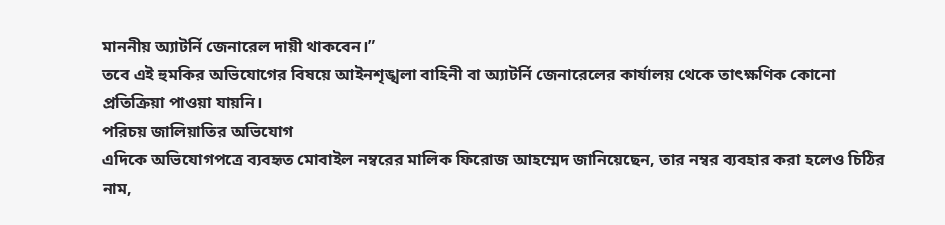মাননীয় অ্যাটর্নি জেনারেল দায়ী থাকবেন।”
তবে এই হুমকির অভিযোগের বিষয়ে আইনশৃঙ্খলা বাহিনী বা অ্যাটর্নি জেনারেলের কার্যালয় থেকে তাৎক্ষণিক কোনো প্রতিক্রিয়া পাওয়া যায়নি।
পরিচয় জালিয়াতির অভিযোগ
এদিকে অভিযোগপত্রে ব্যবহৃত মোবাইল নম্বরের মালিক ফিরোজ আহম্মেদ জানিয়েছেন, তার নম্বর ব্যবহার করা হলেও চিঠির নাম,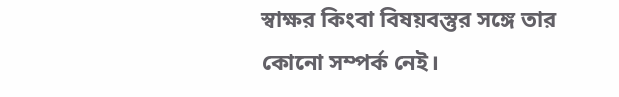স্বাক্ষর কিংবা বিষয়বস্তুর সঙ্গে তার কোনো সম্পর্ক নেই।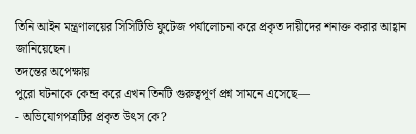তিনি আইন মন্ত্রণালয়ের সিসিটিভি ফুটেজ পর্যালোচনা করে প্রকৃত দায়ীদের শনাক্ত করার আহ্বান জানিয়েছেন।
তদন্তের অপেক্ষায়
পুরো ঘটনাকে কেন্দ্র করে এখন তিনটি গুরুত্বপূর্ণ প্রশ্ন সামনে এসেছে—
- অভিযোগপত্রটির প্রকৃত উৎস কে?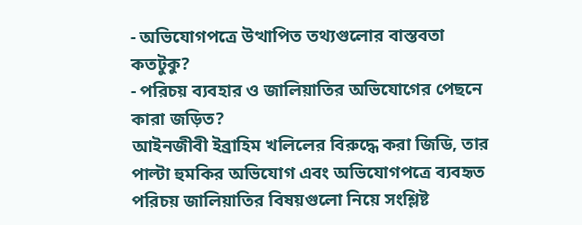- অভিযোগপত্রে উত্থাপিত তথ্যগুলোর বাস্তবতা কতটুকু?
- পরিচয় ব্যবহার ও জালিয়াতির অভিযোগের পেছনে কারা জড়িত?
আইনজীবী ইব্রাহিম খলিলের বিরুদ্ধে করা জিডি, তার পাল্টা হুমকির অভিযোগ এবং অভিযোগপত্রে ব্যবহৃত পরিচয় জালিয়াতির বিষয়গুলো নিয়ে সংশ্লিষ্ট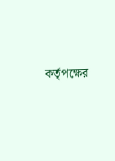কর্তৃপক্ষের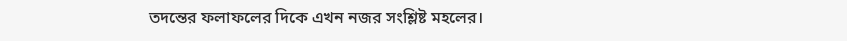তদন্তের ফলাফলের দিকে এখন নজর সংশ্লিষ্ট মহলের।